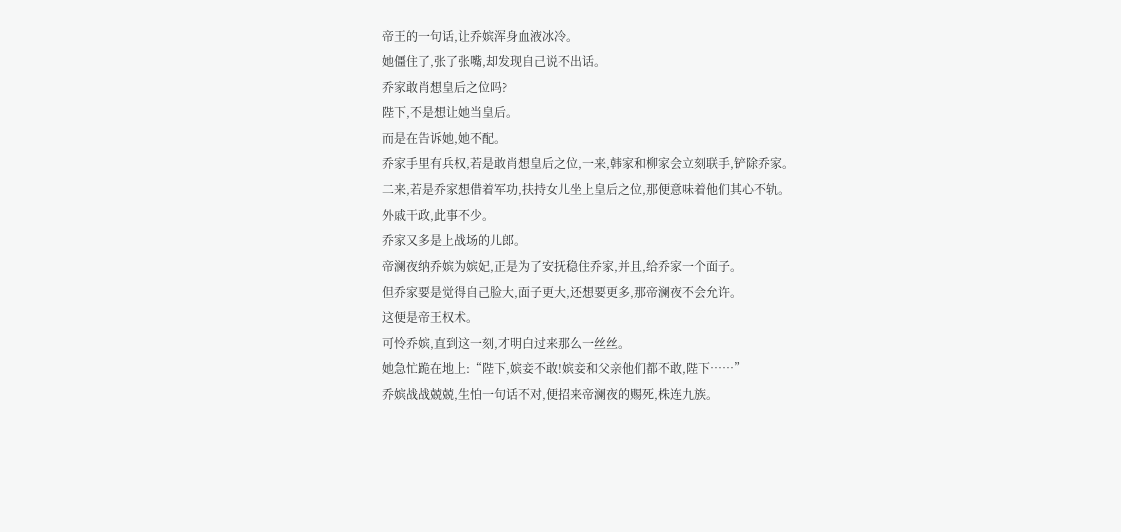帝王的一句话,让乔嫔浑身血液冰冷。
她僵住了,张了张嘴,却发现自己说不出话。
乔家敢肖想皇后之位吗?
陛下,不是想让她当皇后。
而是在告诉她,她不配。
乔家手里有兵权,若是敢肖想皇后之位,一来,韩家和柳家会立刻联手,铲除乔家。
二来,若是乔家想借着军功,扶持女儿坐上皇后之位,那便意味着他们其心不轨。
外戚干政,此事不少。
乔家又多是上战场的儿郎。
帝澜夜纳乔嫔为嫔妃,正是为了安抚稳住乔家,并且,给乔家一个面子。
但乔家要是觉得自己脸大,面子更大,还想要更多,那帝澜夜不会允许。
这便是帝王权术。
可怜乔嫔,直到这一刻,才明白过来那么一丝丝。
她急忙跪在地上:“陛下,嫔妾不敢!嫔妾和父亲他们都不敢,陛下……”
乔嫔战战兢兢,生怕一句话不对,便招来帝澜夜的赐死,株连九族。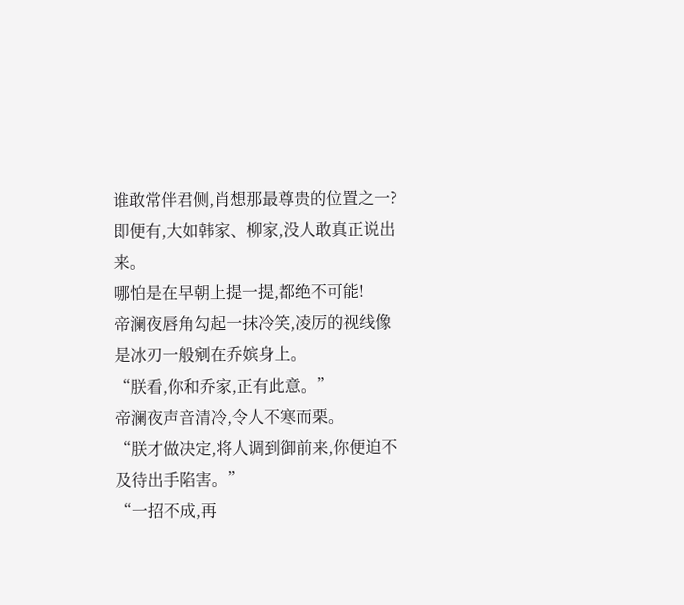谁敢常伴君侧,肖想那最尊贵的位置之一?
即便有,大如韩家、柳家,没人敢真正说出来。
哪怕是在早朝上提一提,都绝不可能!
帝澜夜唇角勾起一抹冷笑,凌厉的视线像是冰刃一般剜在乔嫔身上。
“朕看,你和乔家,正有此意。”
帝澜夜声音清冷,令人不寒而栗。
“朕才做决定,将人调到御前来,你便迫不及待出手陷害。”
“一招不成,再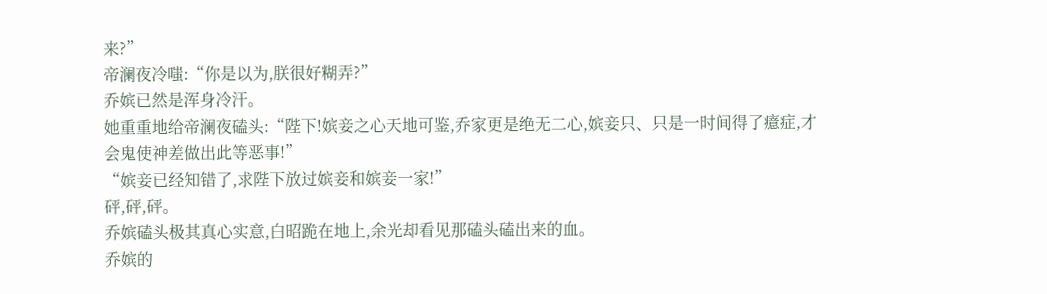来?”
帝澜夜冷嗤:“你是以为,朕很好糊弄?”
乔嫔已然是浑身冷汗。
她重重地给帝澜夜磕头:“陛下!嫔妾之心天地可鉴,乔家更是绝无二心,嫔妾只、只是一时间得了癔症,才会鬼使神差做出此等恶事!”
“嫔妾已经知错了,求陛下放过嫔妾和嫔妾一家!”
砰,砰,砰。
乔嫔磕头极其真心实意,白昭跪在地上,余光却看见那磕头磕出来的血。
乔嫔的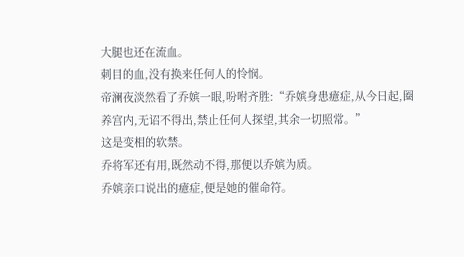大腿也还在流血。
刺目的血,没有换来任何人的怜悯。
帝澜夜淡然看了乔嫔一眼,吩咐齐胜:“乔嫔身患癔症,从今日起,圈养宫内,无诏不得出,禁止任何人探望,其余一切照常。”
这是变相的软禁。
乔将军还有用,既然动不得,那便以乔嫔为质。
乔嫔亲口说出的癔症,便是她的催命符。